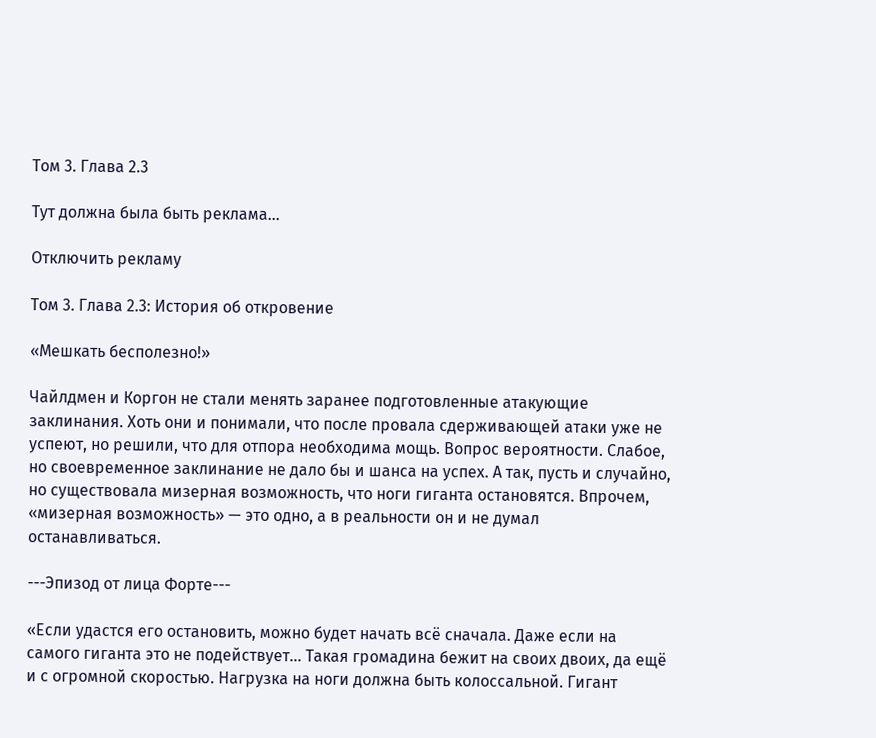Том 3. Глава 2.3

Тут должна была быть реклама...

Отключить рекламу

Том 3. Глава 2.3: История об откровение

«Мешкать бесполезно!»

Чайлдмен и Коргон не стали менять заранее подготовленные атакующие заклинания. Хоть они и понимали, что после провала сдерживающей атаки уже не успеют, но решили, что для отпора необходима мощь. Вопрос вероятности. Слабое, но своевременное заклинание не дало бы и шанса на успех. А так, пусть и случайно, но существовала мизерная возможность, что ноги гиганта остановятся. Впрочем, «мизерная возможность» — это одно, а в реальности он и не думал останавливаться.

---Эпизод от лица Форте---

«Если удастся его остановить, можно будет начать всё сначала. Даже если на самого гиганта это не подействует... Такая громадина бежит на своих двоих, да ещё и с огромной скоростью. Нагрузка на ноги должна быть колоссальной. Гигант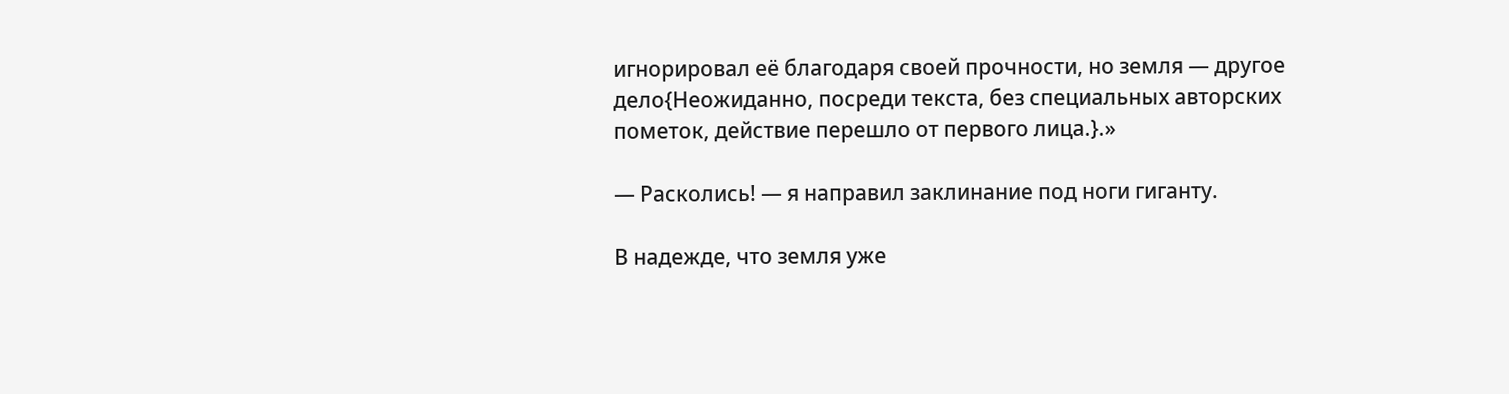игнорировал её благодаря своей прочности, но земля — другое дело{Неожиданно, посреди текста, без специальных авторских пометок, действие перешло от первого лица.}.»

— Расколись! — я направил заклинание под ноги гиганту.

В надежде, что земля уже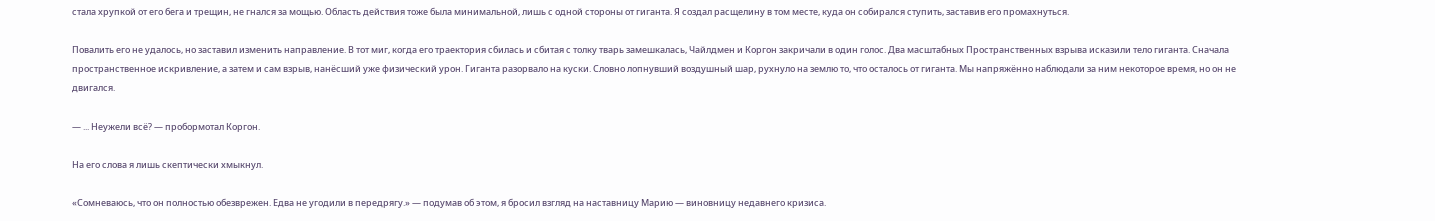стала хрупкой от его бега и трещин, не гнался за мощью. Область действия тоже была минимальной, лишь с одной стороны от гиганта. Я создал расщелину в том месте, куда он собирался ступить, заставив его промахнуться.

Повалить его не удалось, но заставил изменить направление. В тот миг, когда его траектория сбилась и сбитая с толку тварь замешкалась, Чайлдмен и Коргон закричали в один голос. Два масштабных Пространственных взрыва исказили тело гиганта. Сначала пространственное искривление, а затем и сам взрыв, нанёсший уже физический урон. Гиганта разорвало на куски. Словно лопнувший воздушный шар, рухнуло на землю то, что осталось от гиганта. Мы напряжённо наблюдали за ним некоторое время, но он не двигался.

— ... Неужели всё? — пробормотал Коргон.

На его слова я лишь скептически хмыкнул.

«Сомневаюсь, что он полностью обезврежен. Едва не угодили в передрягу.» — подумав об этом, я бросил взгляд на наставницу Марию — виновницу недавнего кризиса.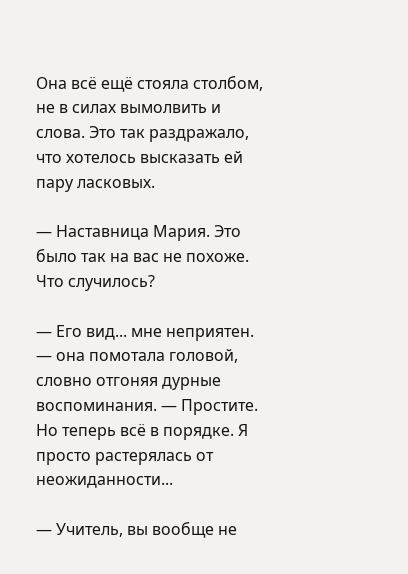Она всё ещё стояла столбом, не в силах вымолвить и слова. Это так раздражало, что хотелось высказать ей пару ласковых.

— Наставница Мария. Это было так на вас не похоже. Что случилось?

— Его вид... мне неприятен. — она помотала головой, словно отгоняя дурные воспоминания. — Простите. Но теперь всё в порядке. Я просто растерялась от неожиданности...

— Учитель, вы вообще не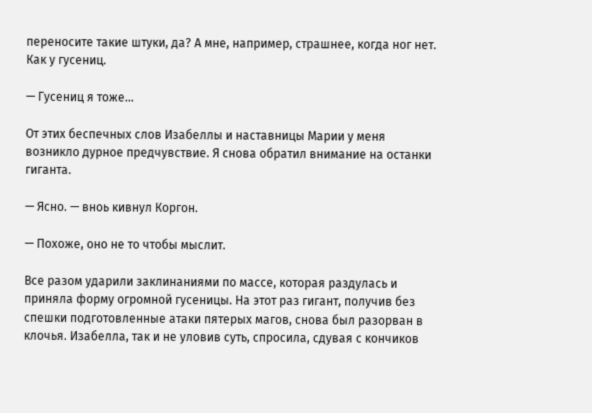переносите такие штуки, да? А мне, например, страшнее, когда ног нет. Как у гусениц.

— Гусениц я тоже...

От этих беспечных слов Изабеллы и наставницы Марии у меня возникло дурное предчувствие. Я снова обратил внимание на останки гиганта.

— Ясно. — вноь кивнул Коргон.

— Похоже, оно не то чтобы мыслит.

Все разом ударили заклинаниями по массе, которая раздулась и приняла форму огромной гусеницы. На этот раз гигант, получив без спешки подготовленные атаки пятерых магов, снова был разорван в клочья. Изабелла, так и не уловив суть, спросила, сдувая с кончиков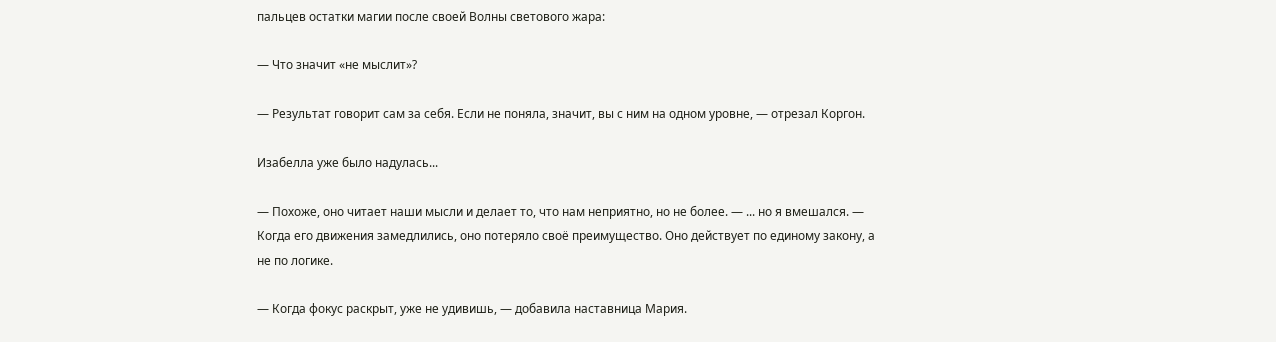пальцев остатки магии после своей Волны светового жара:

— Что значит «не мыслит»?

— Результат говорит сам за себя. Если не поняла, значит, вы с ним на одном уровне, — отрезал Коргон.

Изабелла уже было надулась...

— Похоже, оно читает наши мысли и делает то, что нам неприятно, но не более. — ... но я вмешался. — Когда его движения замедлились, оно потеряло своё преимущество. Оно действует по единому закону, а не по логике.

— Когда фокус раскрыт, уже не удивишь, — добавила наставница Мария.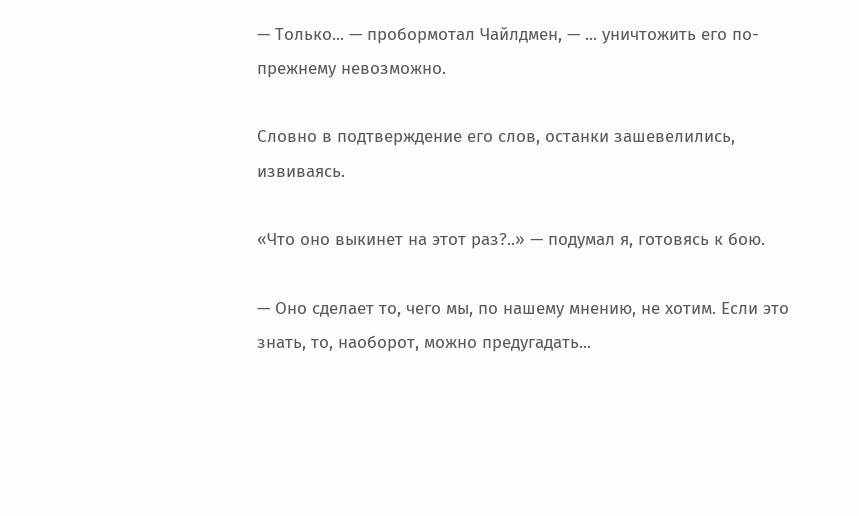— Только... — пробормотал Чайлдмен, — ... уничтожить его по-прежнему невозможно.

Словно в подтверждение его слов, останки зашевелились, извиваясь.

«Что оно выкинет на этот раз?..» — подумал я, готовясь к бою.

— Оно сделает то, чего мы, по нашему мнению, не хотим. Если это знать, то, наоборот, можно предугадать...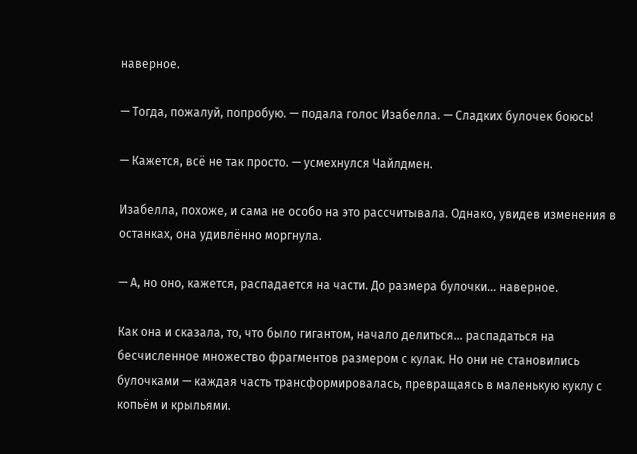наверное.

— Тогда, пожалуй, попробую. — подала голос Изабелла. — Сладких булочек боюсь!

— Кажется, всё не так просто. — усмехнулся Чайлдмен.

Изабелла, похоже, и сама не особо на это рассчитывала. Однако, увидев изменения в останках, она удивлённо моргнула.

— А, но оно, кажется, распадается на части. До размера булочки... наверное.

Как она и сказала, то, что было гигантом, начало делиться... распадаться на бесчисленное множество фрагментов размером с кулак. Но они не становились булочками — каждая часть трансформировалась, превращаясь в маленькую куклу с копьём и крыльями.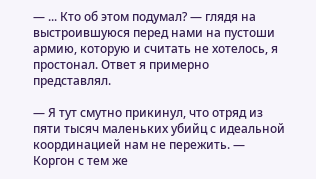— ... Кто об этом подумал? — глядя на выстроившуюся перед нами на пустоши армию, которую и считать не хотелось, я простонал. Ответ я примерно представлял.

— Я тут смутно прикинул, что отряд из пяти тысяч маленьких убийц с идеальной координацией нам не пережить. — Коргон с тем же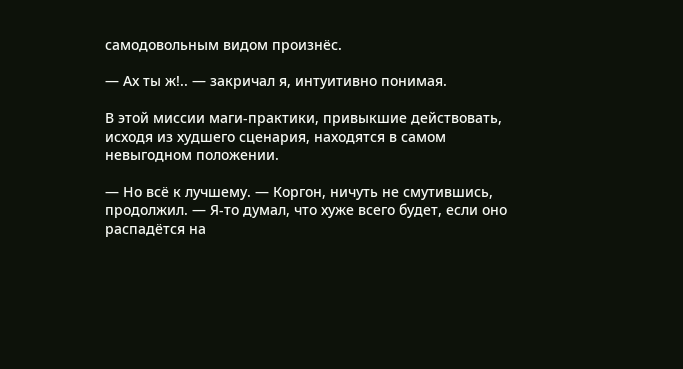самодовольным видом произнёс.

— Ах ты ж!.. — закричал я, интуитивно понимая.

В этой миссии маги-практики, привыкшие действовать, исходя из худшего сценария, находятся в самом невыгодном положении.

— Но всё к лучшему. — Коргон, ничуть не смутившись, продолжил. — Я-то думал, что хуже всего будет, если оно распадётся на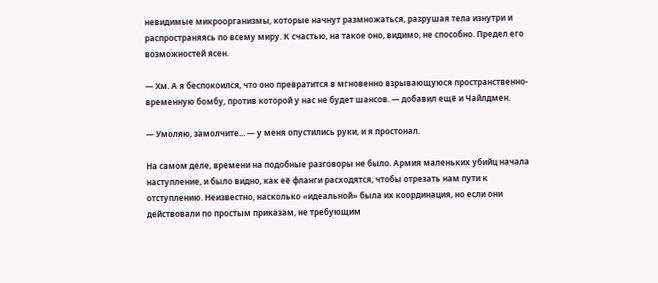невидимые микроорганизмы, которые начнут размножаться, разрушая тела изнутри и распространяясь по всему миру. К счастью, на такое оно, видимо, не способно. Предел его возможностей ясен.

— Хм. А я беспокоился, что оно превратится в мгновенно взрывающуюся пространственно-временную бомбу, против которой у нас не будет шансов. — добавил ещё и Чайлдмен.

— Умоляю, замолчите... — у меня опустились руки, и я простонал.

На самом деле, времени на подобные разговоры не было. Армия маленьких убийц начала наступление, и было видно, как её фланги расходятся, чтобы отрезать нам пути к отступлению. Неизвестно, насколько «идеальной» была их координация, но если они действовали по простым приказам, не требующим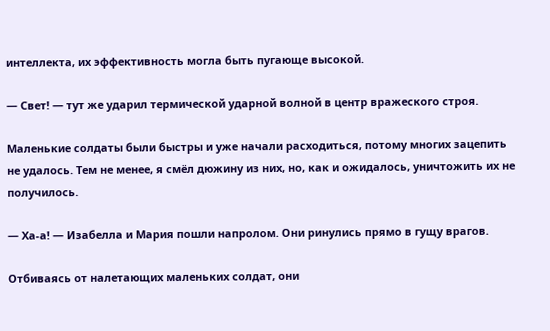интеллекта, их эффективность могла быть пугающе высокой.

— Свет! — тут же ударил термической ударной волной в центр вражеского строя.

Маленькие солдаты были быстры и уже начали расходиться, потому многих зацепить не удалось. Тем не менее, я смёл дюжину из них, но, как и ожидалось, уничтожить их не получилось.

— Ха-а! — Изабелла и Мария пошли напролом. Они ринулись прямо в гущу врагов.

Отбиваясь от налетающих маленьких солдат, они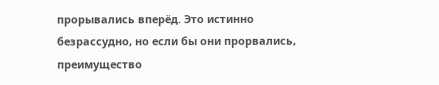прорывались вперёд. Это истинно безрассудно, но если бы они прорвались, преимущество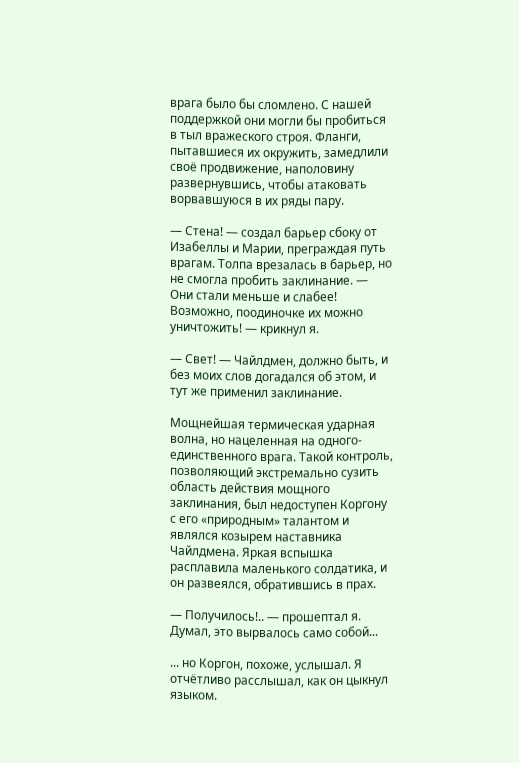врага было бы сломлено. С нашей поддержкой они могли бы пробиться в тыл вражеского строя. Фланги, пытавшиеся их окружить, замедлили своё продвижение, наполовину развернувшись, чтобы атаковать ворвавшуюся в их ряды пару.

— Стена! — создал барьер сбоку от Изабеллы и Марии, преграждая путь врагам. Толпа врезалась в барьер, но не смогла пробить заклинание. — Они стали меньше и слабее! Возможно, поодиночке их можно уничтожить! — крикнул я.

— Свет! — Чайлдмен, должно быть, и без моих слов догадался об этом, и тут же применил заклинание.

Мощнейшая термическая ударная волна, но нацеленная на одного-единственного врага. Такой контроль, позволяющий экстремально сузить область действия мощного заклинания, был недоступен Коргону с его «природным» талантом и являлся козырем наставника Чайлдмена. Яркая вспышка расплавила маленького солдатика, и он развеялся, обратившись в прах.

— Получилось!.. — прошептал я. Думал, это вырвалось само собой...

... но Коргон, похоже, услышал. Я отчётливо расслышал, как он цыкнул языком.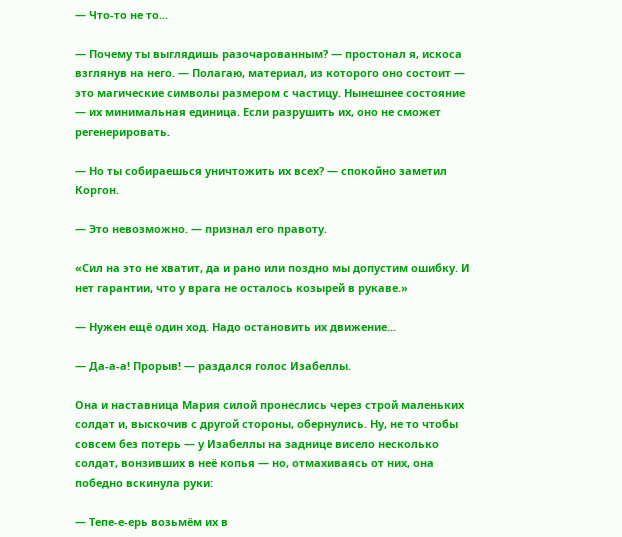— Что-то не то...

— Почему ты выглядишь разочарованным? — простонал я, искоса взглянув на него. — Полагаю, материал, из которого оно состоит — это магические символы размером с частицу. Нынешнее состояние — их минимальная единица. Если разрушить их, оно не сможет регенерировать.

— Но ты собираешься уничтожить их всех? — спокойно заметил Коргон.

— Это невозможно. — признал его правоту.

«Сил на это не хватит, да и рано или поздно мы допустим ошибку. И нет гарантии, что у врага не осталось козырей в рукаве.»

— Нужен ещё один ход. Надо остановить их движение...

— Да-а-а! Прорыв! — раздался голос Изабеллы.

Она и наставница Мария силой пронеслись через строй маленьких солдат и, выскочив с другой стороны, обернулись. Ну, не то чтобы совсем без потерь — у Изабеллы на заднице висело несколько солдат, вонзивших в неё копья — но, отмахиваясь от них, она победно вскинула руки:

— Тепе-е-ерь возьмём их в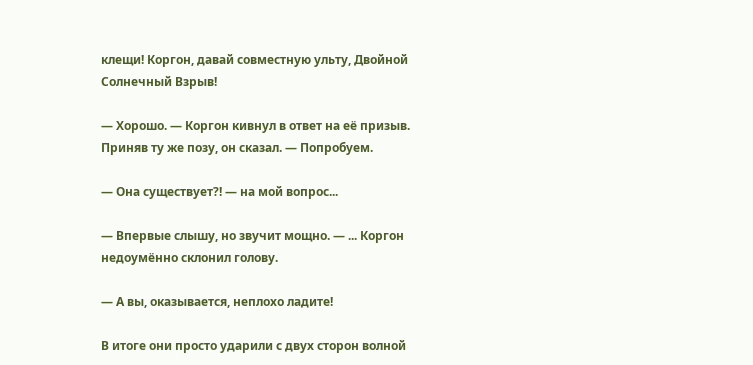клещи! Коргон, давай совместную ульту, Двойной Солнечный Взрыв!

— Хорошо. — Коргон кивнул в ответ на её призыв. Приняв ту же позу, он сказал. — Попробуем.

— Она существует?! — на мой вопрос...

— Впервые слышу, но звучит мощно. — ... Коргон недоумённо склонил голову.

— А вы, оказывается, неплохо ладите!

В итоге они просто ударили с двух сторон волной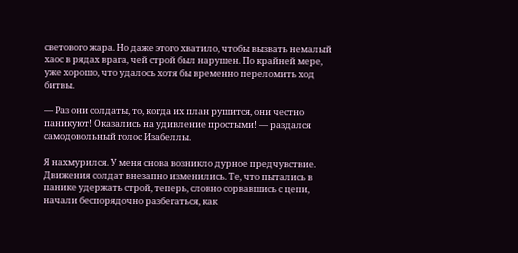светового жара. Но даже этого хватило, чтобы вызвать немалый хаос в рядах врага, чей строй был нарушен. По крайней мере, уже хорошо, что удалось хотя бы временно переломить ход битвы.

— Раз они солдаты, то, когда их план рушится, они честно паникуют! Оказались на удивление простыми! — раздался самодовольный голос Изабеллы.

Я нахмурился. У меня снова возникло дурное предчувствие. Движения солдат внезапно изменились. Те, что пытались в панике удержать строй, теперь, словно сорвавшись с цепи, начали беспорядочно разбегаться, как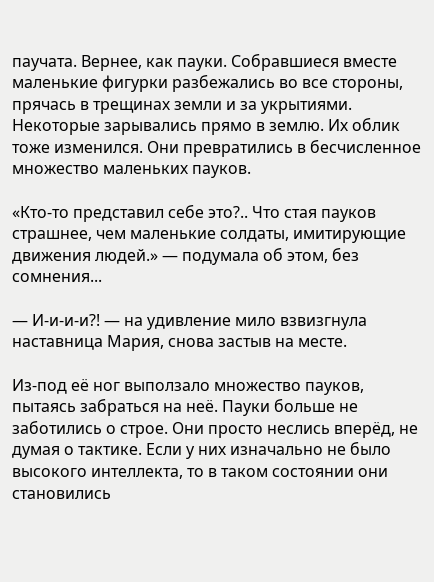паучата. Вернее, как пауки. Собравшиеся вместе маленькие фигурки разбежались во все стороны, прячась в трещинах земли и за укрытиями. Некоторые зарывались прямо в землю. Их облик тоже изменился. Они превратились в бесчисленное множество маленьких пауков.

«Кто-то представил себе это?.. Что стая пауков страшнее, чем маленькие солдаты, имитирующие движения людей.» — подумала об этом, без сомнения...

— И-и-и-и?! — на удивление мило взвизгнула наставница Мария, снова застыв на месте.

Из-под её ног выползало множество пауков, пытаясь забраться на неё. Пауки больше не заботились о строе. Они просто неслись вперёд, не думая о тактике. Если у них изначально не было высокого интеллекта, то в таком состоянии они становились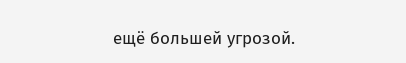ещё большей угрозой.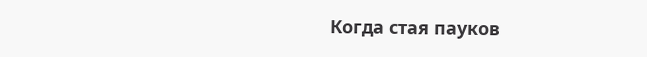Когда стая пауков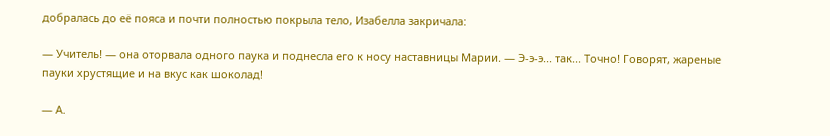добралась до её пояса и почти полностью покрыла тело, Изабелла закричала:

— Учитель! — она оторвала одного паука и поднесла его к носу наставницы Марии. — Э-э-э... так... Точно! Говорят, жареные пауки хрустящие и на вкус как шоколад!

— А.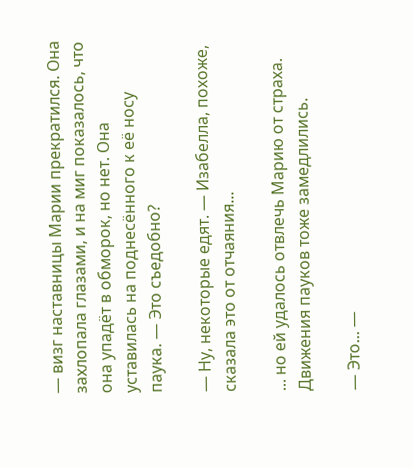— визг наставницы Марии прекратился. Она захлопала глазами, и на миг показалось, что она упадёт в обморок, но нет. Она уставилась на поднесённого к её носу паука. — Это съедобно?

— Ну, некоторые едят. — Изабелла, похоже, сказала это от отчаяния...

... но ей удалось отвлечь Марию от страха. Движения пауков тоже замедлились.

— Это... —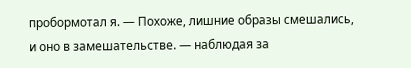пробормотал я. — Похоже, лишние образы смешались, и оно в замешательстве. — наблюдая за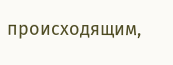происходящим,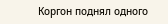Коргон поднял одного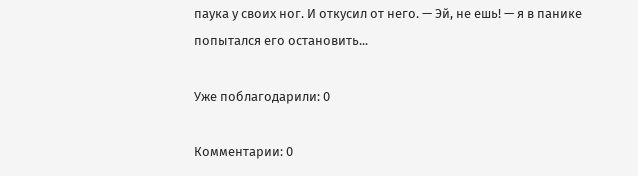паука у своих ног. И откусил от него. — Эй, не ешь! — я в панике попытался его остановить...

Уже поблагодарили: 0

Комментарии: 0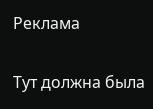Реклама

Тут должна была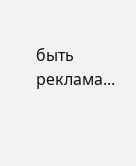быть реклама...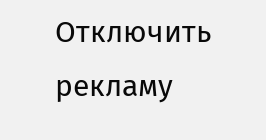Отключить рекламу